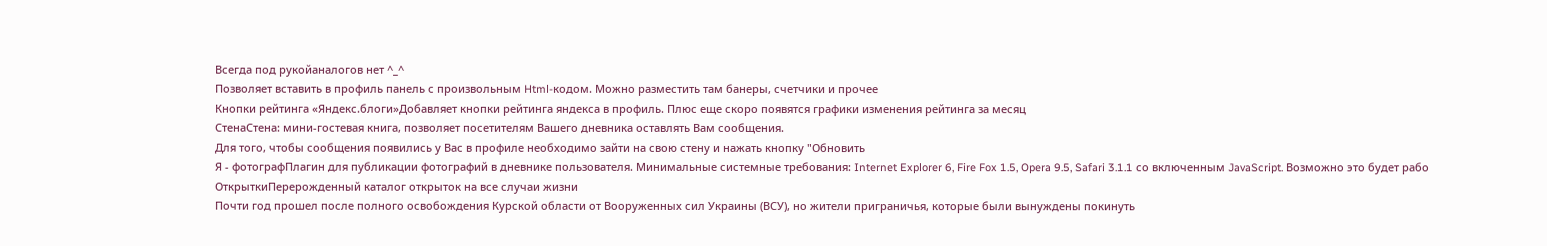Всегда под рукойаналогов нет ^_^
Позволяет вставить в профиль панель с произвольным Html-кодом. Можно разместить там банеры, счетчики и прочее
Кнопки рейтинга «Яндекс.блоги»Добавляет кнопки рейтинга яндекса в профиль. Плюс еще скоро появятся графики изменения рейтинга за месяц
СтенаСтена: мини-гостевая книга, позволяет посетителям Вашего дневника оставлять Вам сообщения.
Для того, чтобы сообщения появились у Вас в профиле необходимо зайти на свою стену и нажать кнопку "Обновить
Я - фотографПлагин для публикации фотографий в дневнике пользователя. Минимальные системные требования: Internet Explorer 6, Fire Fox 1.5, Opera 9.5, Safari 3.1.1 со включенным JavaScript. Возможно это будет рабо
ОткрыткиПерерожденный каталог открыток на все случаи жизни
Почти год прошел после полного освобождения Курской области от Вооруженных сил Украины (ВСУ), но жители приграничья, которые были вынуждены покинуть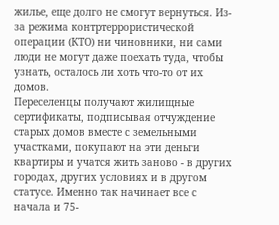жилье, еще долго не смогут вернуться. Из-за режима контртеррористической операции (КТО) ни чиновники, ни сами люди не могут даже поехать туда, чтобы узнать, осталось ли хоть что-то от их домов.
Переселенцы получают жилищные сертификаты, подписывая отчуждение старых домов вместе с земельными участками, покупают на эти деньги квартиры и учатся жить заново - в других городах, других условиях и в другом статусе. Именно так начинает все с начала и 75-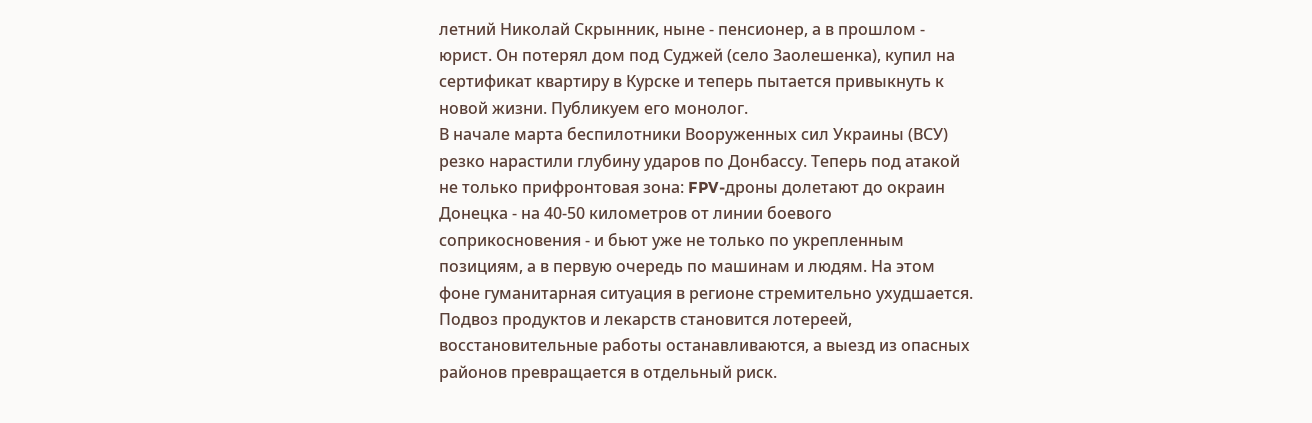летний Николай Скрынник, ныне - пенсионер, а в прошлом - юрист. Он потерял дом под Суджей (село Заолешенка), купил на сертификат квартиру в Курске и теперь пытается привыкнуть к новой жизни. Публикуем его монолог.
В начале марта беспилотники Вооруженных сил Украины (ВСУ) резко нарастили глубину ударов по Донбассу. Теперь под атакой не только прифронтовая зона: FPV-дроны долетают до окраин Донецка - на 40-50 километров от линии боевого соприкосновения - и бьют уже не только по укрепленным позициям, а в первую очередь по машинам и людям. На этом фоне гуманитарная ситуация в регионе стремительно ухудшается.
Подвоз продуктов и лекарств становится лотереей, восстановительные работы останавливаются, а выезд из опасных районов превращается в отдельный риск.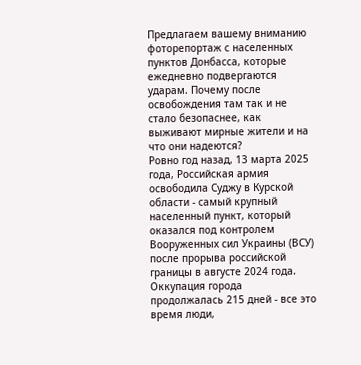Предлагаем вашему вниманию фоторепортаж с населенных пунктов Донбасса, которые ежедневно подвергаются ударам. Почему после освобождения там так и не стало безопаснее, как выживают мирные жители и на что они надеются?
Ровно год назад, 13 марта 2025 года, Российская армия освободила Суджу в Курской области - самый крупный населенный пункт, который оказался под контролем Вооруженных сил Украины (ВСУ) после прорыва российской границы в августе 2024 года. Оккупация города продолжалась 215 дней - все это время люди,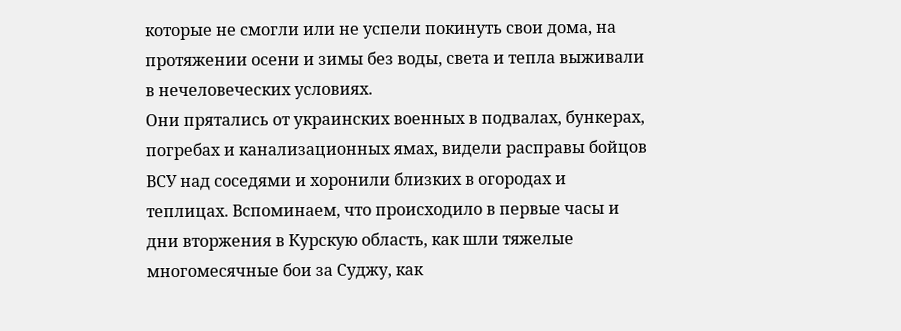которые не смогли или не успели покинуть свои дома, на протяжении осени и зимы без воды, света и тепла выживали в нечеловеческих условиях.
Они прятались от украинских военных в подвалах, бункерах, погребах и канализационных ямах, видели расправы бойцов ВСУ над соседями и хоронили близких в огородах и теплицах. Вспоминаем, что происходило в первые часы и дни вторжения в Курскую область, как шли тяжелые многомесячные бои за Суджу, как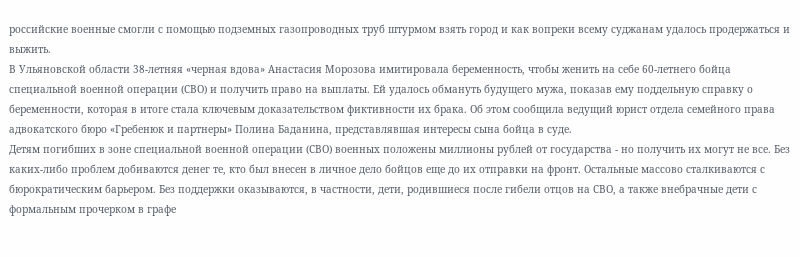российские военные смогли с помощью подземных газопроводных труб штурмом взять город и как вопреки всему суджанам удалось продержаться и выжить.
В Ульяновской области 38-летняя «черная вдова» Анастасия Морозова имитировала беременность, чтобы женить на себе 60-летнего бойца специальной военной операции (СВО) и получить право на выплаты. Ей удалось обмануть будущего мужа, показав ему поддельную справку о беременности, которая в итоге стала ключевым доказательством фиктивности их брака. Об этом сообщила ведущий юрист отдела семейного права адвокатского бюро «Гребенюк и партнеры» Полина Баданина, представлявшая интересы сына бойца в суде.
Детям погибших в зоне специальной военной операции (СВО) военных положены миллионы рублей от государства - но получить их могут не все. Без каких-либо проблем добиваются денег те, кто был внесен в личное дело бойцов еще до их отправки на фронт. Остальные массово сталкиваются с бюрократическим барьером. Без поддержки оказываются, в частности, дети, родившиеся после гибели отцов на СВО, а также внебрачные дети с формальным прочерком в графе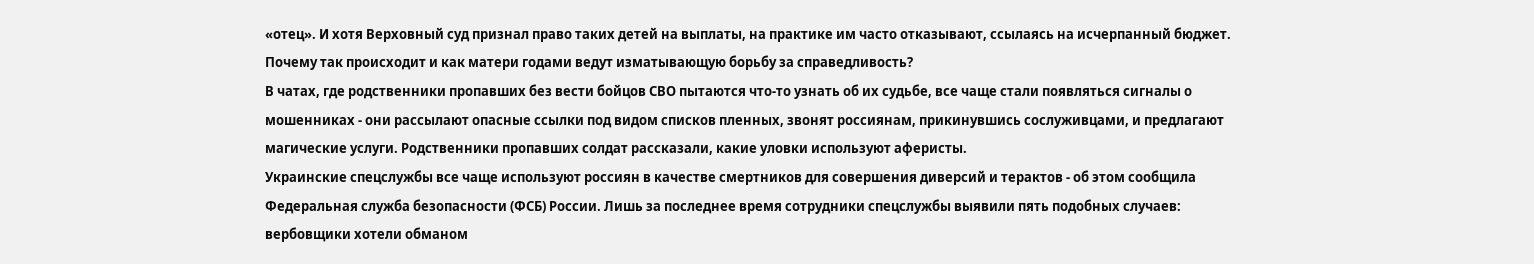«отец». И хотя Верховный суд признал право таких детей на выплаты, на практике им часто отказывают, ссылаясь на исчерпанный бюджет. Почему так происходит и как матери годами ведут изматывающую борьбу за справедливость?
В чатах, где родственники пропавших без вести бойцов СВО пытаются что-то узнать об их судьбе, все чаще стали появляться сигналы о мошенниках - они рассылают опасные ссылки под видом списков пленных, звонят россиянам, прикинувшись сослуживцами, и предлагают магические услуги. Родственники пропавших солдат рассказали, какие уловки используют аферисты.
Украинские спецслужбы все чаще используют россиян в качестве смертников для совершения диверсий и терактов - об этом сообщила Федеральная служба безопасности (ФСБ) России. Лишь за последнее время сотрудники спецслужбы выявили пять подобных случаев: вербовщики хотели обманом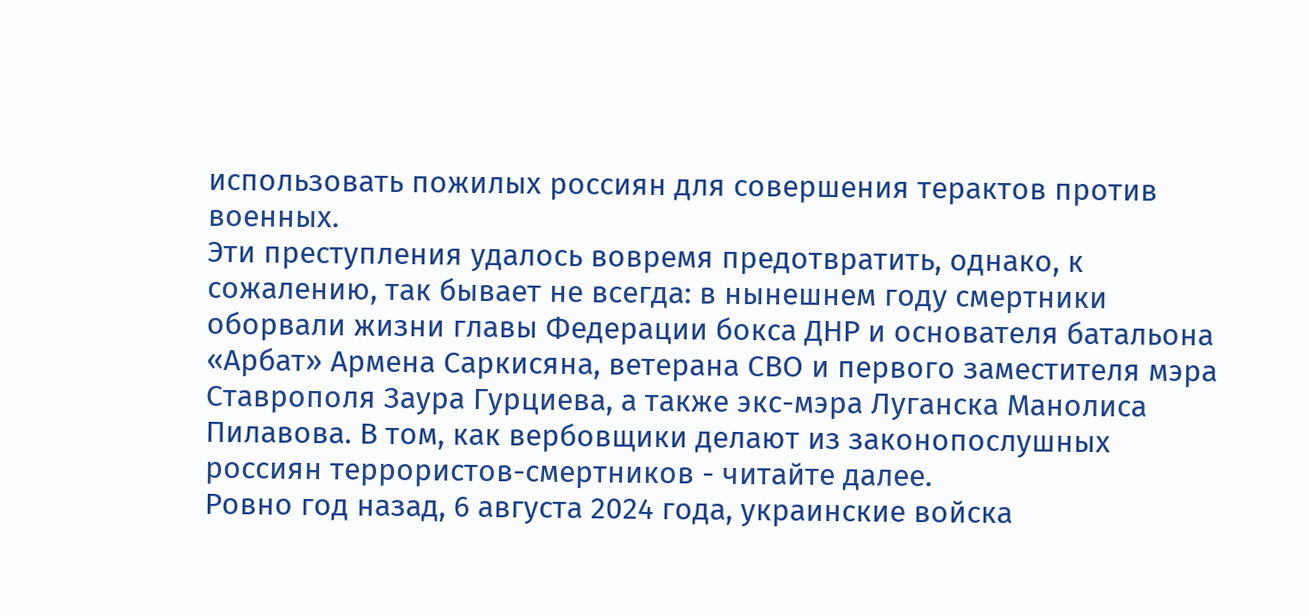использовать пожилых россиян для совершения терактов против военных.
Эти преступления удалось вовремя предотвратить, однако, к сожалению, так бывает не всегда: в нынешнем году смертники оборвали жизни главы Федерации бокса ДНР и основателя батальона «Арбат» Армена Саркисяна, ветерана СВО и первого заместителя мэра Ставрополя Заура Гурциева, а также экс-мэра Луганска Манолиса Пилавова. В том, как вербовщики делают из законопослушных россиян террористов-смертников - читайте далее.
Ровно год назад, 6 августа 2024 года, украинские войска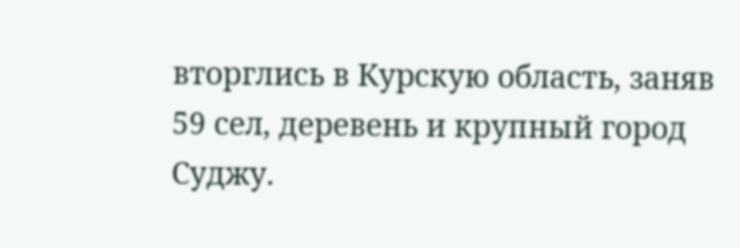вторглись в Курскую область, заняв 59 сел, деревень и крупный город Суджу.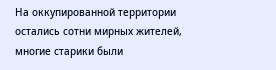На оккупированной территории остались сотни мирных жителей, многие старики были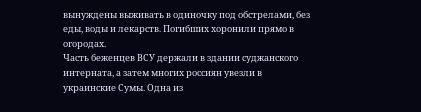вынуждены выживать в одиночку под обстрелами, без еды, воды и лекарств. Погибших хоронили прямо в огородах.
Часть беженцев ВСУ держали в здании суджанского интерната, а затем многих россиян увезли в украинские Сумы. Одна из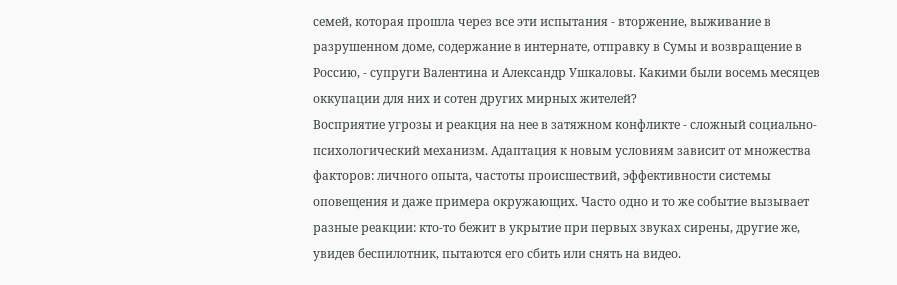семей, которая прошла через все эти испытания - вторжение, выживание в разрушенном доме, содержание в интернате, отправку в Сумы и возвращение в Россию, - супруги Валентина и Александр Ушкаловы. Какими были восемь месяцев оккупации для них и сотен других мирных жителей?
Восприятие угрозы и реакция на нее в затяжном конфликте - сложный социально-психологический механизм. Адаптация к новым условиям зависит от множества факторов: личного опыта, частоты происшествий, эффективности системы оповещения и даже примера окружающих. Часто одно и то же событие вызывает разные реакции: кто-то бежит в укрытие при первых звуках сирены, другие же, увидев беспилотник, пытаются его сбить или снять на видео.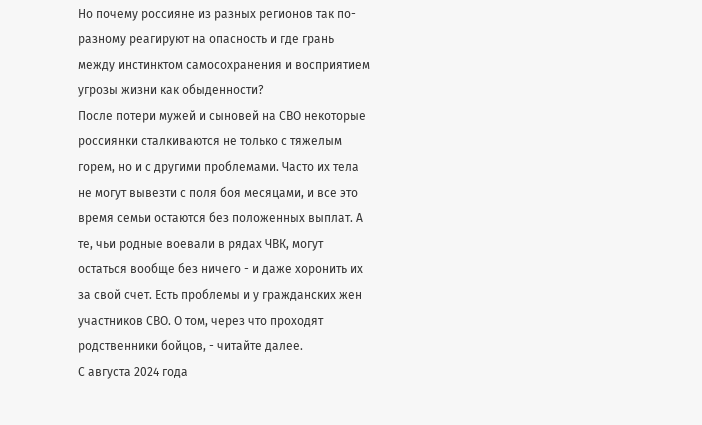Но почему россияне из разных регионов так по-разному реагируют на опасность и где грань между инстинктом самосохранения и восприятием угрозы жизни как обыденности?
После потери мужей и сыновей на СВО некоторые россиянки сталкиваются не только с тяжелым горем, но и с другими проблемами. Часто их тела не могут вывезти с поля боя месяцами, и все это время семьи остаются без положенных выплат. А те, чьи родные воевали в рядах ЧВК, могут остаться вообще без ничего - и даже хоронить их за свой счет. Есть проблемы и у гражданских жен участников СВО. О том, через что проходят родственники бойцов, - читайте далее.
С августа 2024 года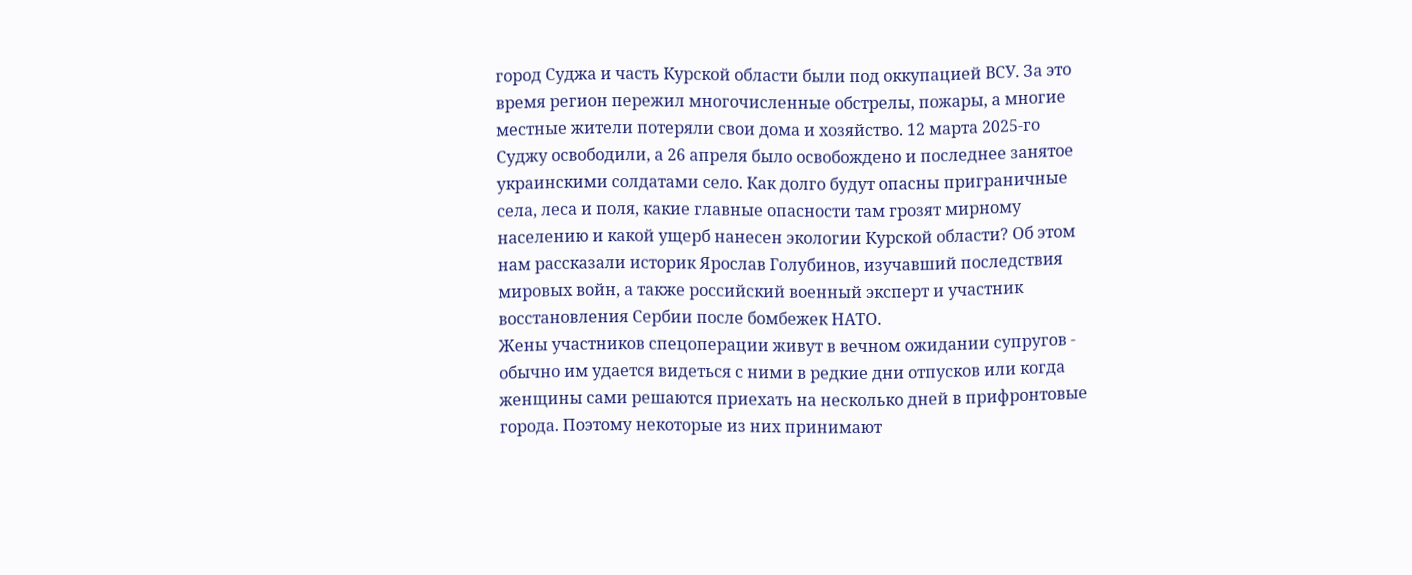город Суджа и часть Курской области были под оккупацией ВСУ. За это время регион пережил многочисленные обстрелы, пожары, а многие местные жители потеряли свои дома и хозяйство. 12 марта 2025-го Суджу освободили, а 26 апреля было освобождено и последнее занятое украинскими солдатами село. Как долго будут опасны приграничные села, леса и поля, какие главные опасности там грозят мирному населению и какой ущерб нанесен экологии Курской области? Об этом нам рассказали историк Ярослав Голубинов, изучавший последствия мировых войн, а также российский военный эксперт и участник восстановления Сербии после бомбежек НАТО.
Жены участников спецоперации живут в вечном ожидании супругов - обычно им удается видеться с ними в редкие дни отпусков или когда женщины сами решаются приехать на несколько дней в прифронтовые города. Поэтому некоторые из них принимают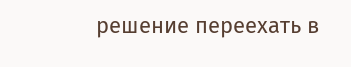решение переехать в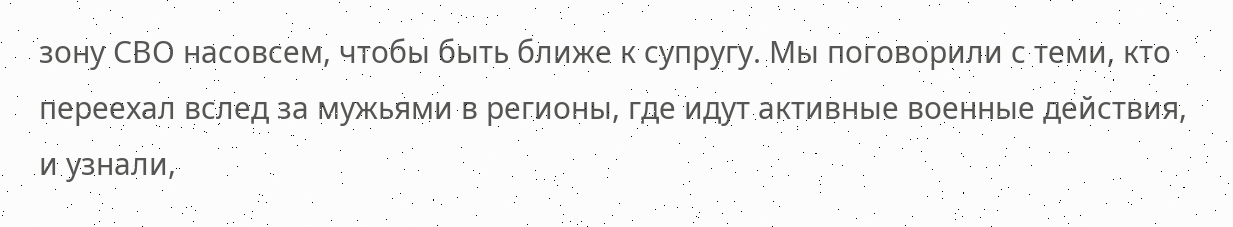зону СВО насовсем, чтобы быть ближе к супругу. Мы поговорили с теми, кто переехал вслед за мужьями в регионы, где идут активные военные действия, и узнали,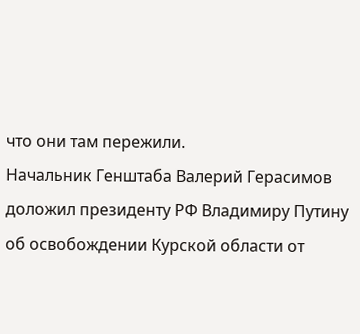что они там пережили.
Начальник Генштаба Валерий Герасимов доложил президенту РФ Владимиру Путину об освобождении Курской области от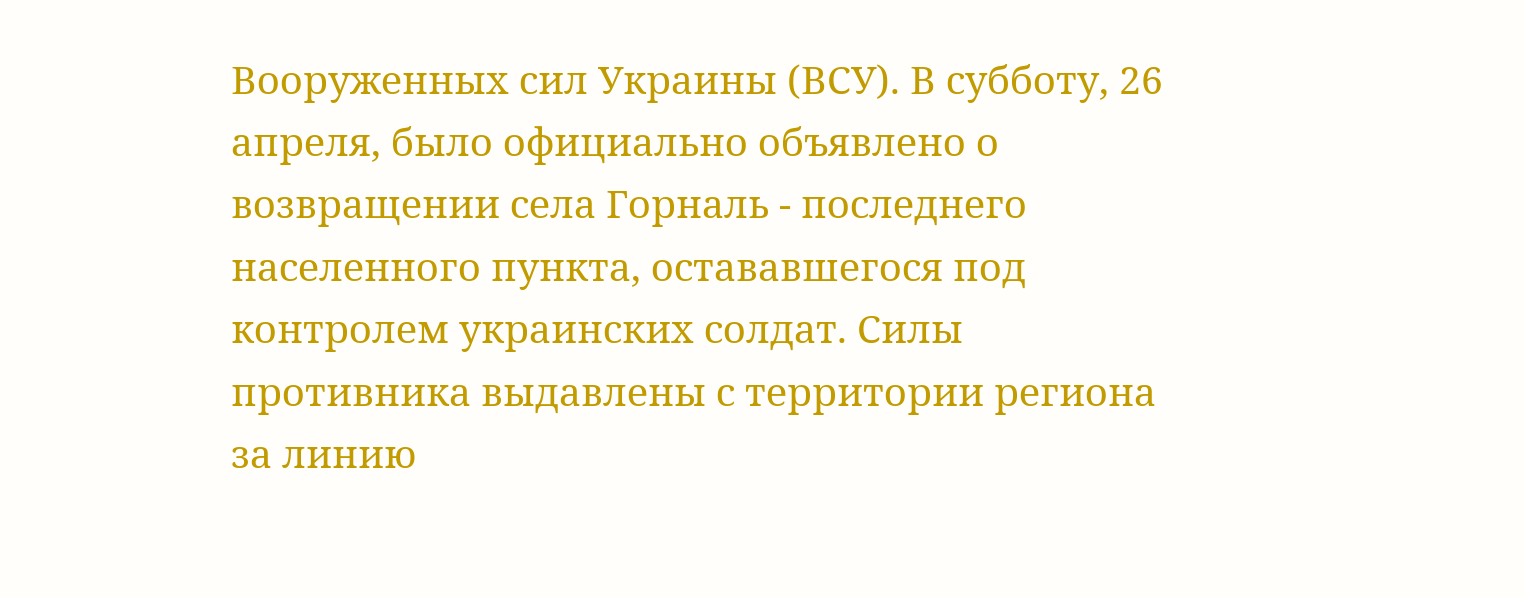Вооруженных сил Украины (ВСУ). В субботу, 26 апреля, было официально объявлено о возвращении села Горналь - последнего населенного пункта, остававшегося под контролем украинских солдат. Силы противника выдавлены с территории региона за линию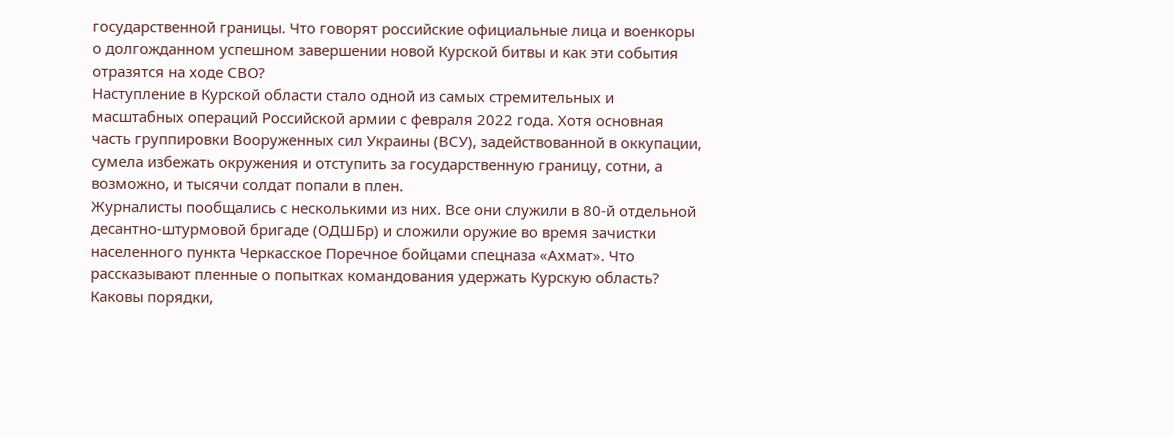государственной границы. Что говорят российские официальные лица и военкоры о долгожданном успешном завершении новой Курской битвы и как эти события отразятся на ходе СВО?
Наступление в Курской области стало одной из самых стремительных и масштабных операций Российской армии с февраля 2022 года. Хотя основная часть группировки Вооруженных сил Украины (ВСУ), задействованной в оккупации, сумела избежать окружения и отступить за государственную границу, сотни, а возможно, и тысячи солдат попали в плен.
Журналисты пообщались с несколькими из них. Все они служили в 80-й отдельной десантно-штурмовой бригаде (ОДШБр) и сложили оружие во время зачистки населенного пункта Черкасское Поречное бойцами спецназа «Ахмат». Что рассказывают пленные о попытках командования удержать Курскую область? Каковы порядки,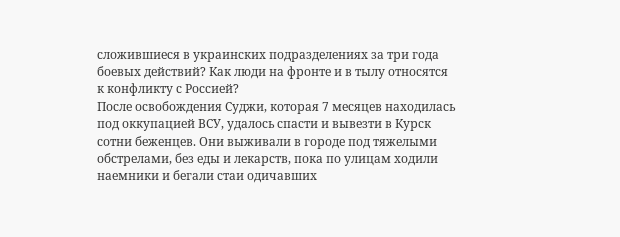сложившиеся в украинских подразделениях за три года боевых действий? Как люди на фронте и в тылу относятся к конфликту с Россией?
После освобождения Суджи, которая 7 месяцев находилась под оккупацией ВСУ, удалось спасти и вывезти в Курск сотни беженцев. Они выживали в городе под тяжелыми обстрелами, без еды и лекарств, пока по улицам ходили наемники и бегали стаи одичавших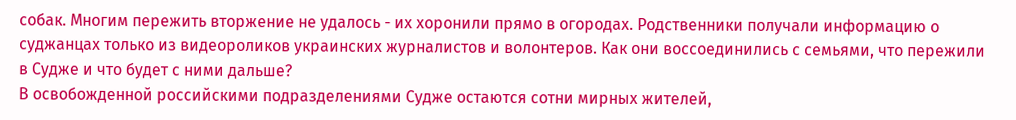собак. Многим пережить вторжение не удалось - их хоронили прямо в огородах. Родственники получали информацию о суджанцах только из видеороликов украинских журналистов и волонтеров. Как они воссоединились с семьями, что пережили в Судже и что будет с ними дальше?
В освобожденной российскими подразделениями Судже остаются сотни мирных жителей,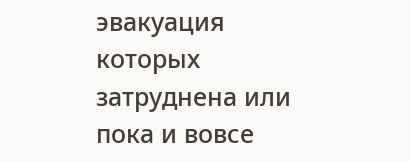эвакуация которых затруднена или пока и вовсе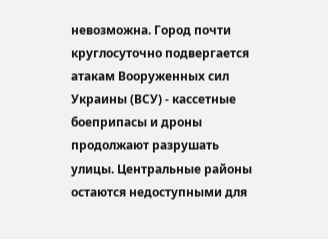невозможна. Город почти круглосуточно подвергается атакам Вооруженных сил Украины (ВСУ) - кассетные боеприпасы и дроны продолжают разрушать улицы. Центральные районы остаются недоступными для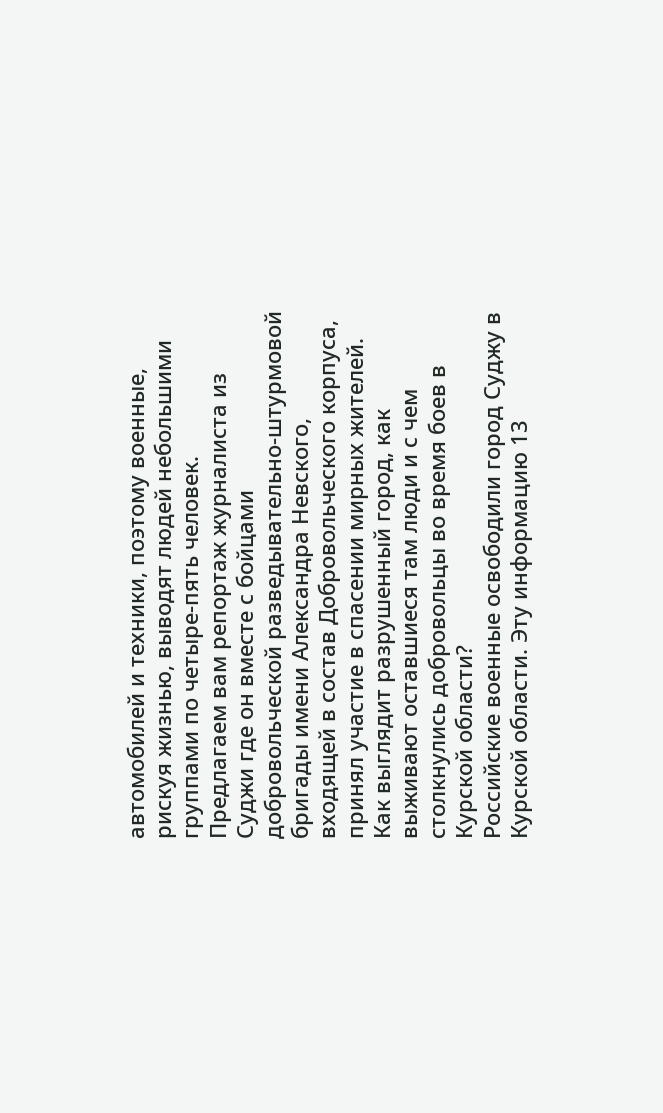автомобилей и техники, поэтому военные, рискуя жизнью, выводят людей небольшими группами по четыре-пять человек.
Предлагаем вам репортаж журналиста из Суджи где он вместе с бойцами добровольческой разведывательно-штурмовой бригады имени Александра Невского, входящей в состав Добровольческого корпуса, принял участие в спасении мирных жителей. Как выглядит разрушенный город, как выживают оставшиеся там люди и с чем столкнулись добровольцы во время боев в Курской области?
Российские военные освободили город Суджу в Курской области. Эту информацию 13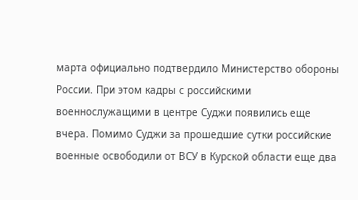марта официально подтвердило Министерство обороны России. При этом кадры с российскими военнослужащими в центре Суджи появились еще вчера. Помимо Суджи за прошедшие сутки российские военные освободили от ВСУ в Курской области еще два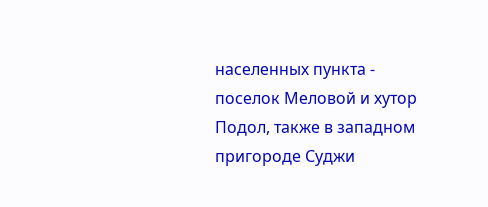населенных пункта - поселок Меловой и хутор Подол, также в западном пригороде Суджи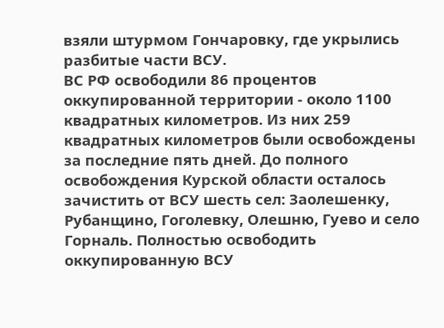взяли штурмом Гончаровку, где укрылись разбитые части ВСУ.
ВС РФ освободили 86 процентов оккупированной территории - около 1100 квадратных километров. Из них 259 квадратных километров были освобождены за последние пять дней. До полного освобождения Курской области осталось зачистить от ВСУ шесть сел: Заолешенку, Рубанщино, Гоголевку, Олешню, Гуево и село Горналь. Полностью освободить оккупированную ВСУ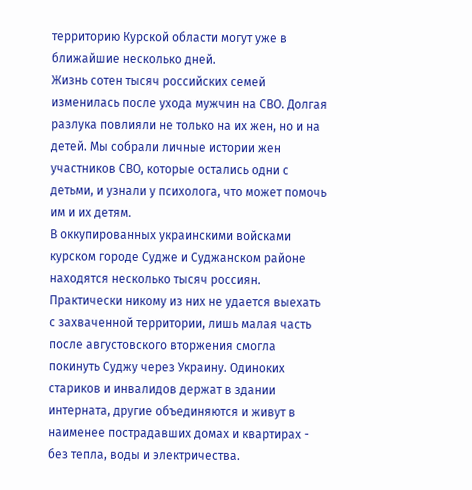территорию Курской области могут уже в ближайшие несколько дней.
Жизнь сотен тысяч российских семей изменилась после ухода мужчин на СВО. Долгая разлука повлияли не только на их жен, но и на детей. Мы собрали личные истории жен участников СВО, которые остались одни с детьми, и узнали у психолога, что может помочь им и их детям.
В оккупированных украинскими войсками курском городе Судже и Суджанском районе находятся несколько тысяч россиян. Практически никому из них не удается выехать с захваченной территории, лишь малая часть после августовского вторжения смогла покинуть Суджу через Украину. Одиноких стариков и инвалидов держат в здании интерната, другие объединяются и живут в наименее пострадавших домах и квартирах - без тепла, воды и электричества.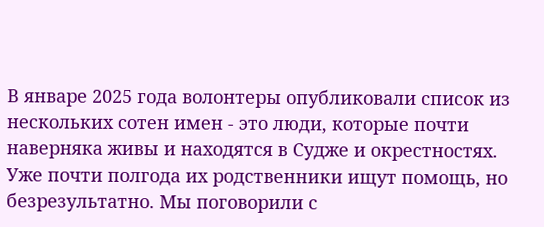В январе 2025 года волонтеры опубликовали список из нескольких сотен имен - это люди, которые почти наверняка живы и находятся в Судже и окрестностях. Уже почти полгода их родственники ищут помощь, но безрезультатно. Мы поговорили с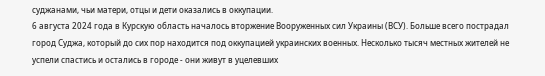суджанами, чьи матери, отцы и дети оказались в оккупации.
6 августа 2024 года в Курскую область началось вторжение Вооруженных сил Украины (ВСУ). Больше всего пострадал город Суджа, который до сих пор находится под оккупацией украинских военных. Несколько тысяч местных жителей не успели спастись и остались в городе - они живут в уцелевших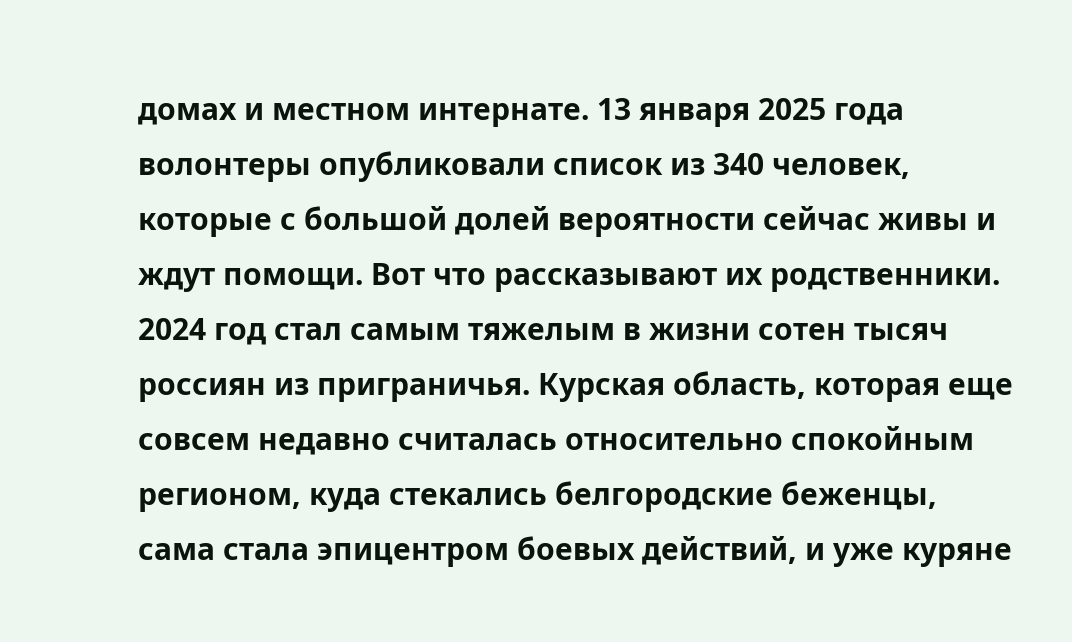домах и местном интернате. 13 января 2025 года волонтеры опубликовали список из 340 человек, которые с большой долей вероятности сейчас живы и ждут помощи. Вот что рассказывают их родственники.
2024 год стал самым тяжелым в жизни сотен тысяч россиян из приграничья. Курская область, которая еще совсем недавно считалась относительно спокойным регионом, куда стекались белгородские беженцы, сама стала эпицентром боевых действий, и уже куряне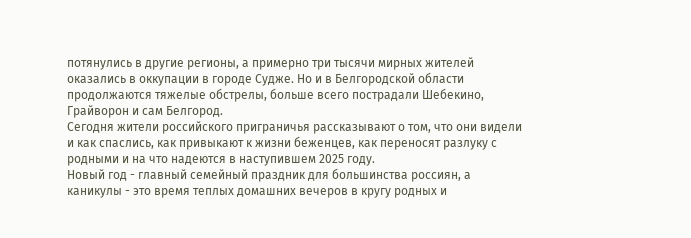потянулись в другие регионы, а примерно три тысячи мирных жителей оказались в оккупации в городе Судже. Но и в Белгородской области продолжаются тяжелые обстрелы, больше всего пострадали Шебекино, Грайворон и сам Белгород.
Сегодня жители российского приграничья рассказывают о том, что они видели и как спаслись, как привыкают к жизни беженцев, как переносят разлуку с родными и на что надеются в наступившем 2025 году.
Новый год - главный семейный праздник для большинства россиян, а каникулы - это время теплых домашних вечеров в кругу родных и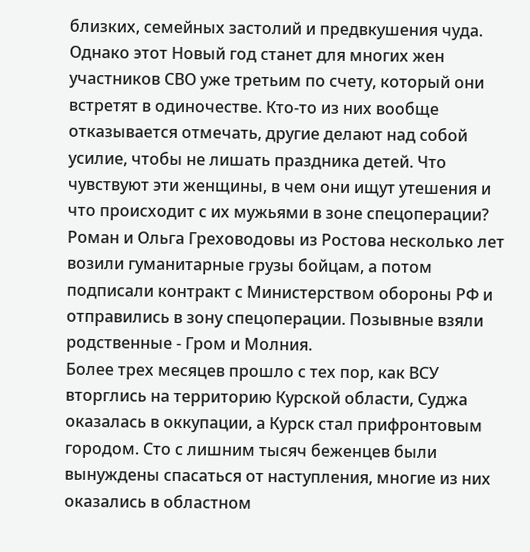близких, семейных застолий и предвкушения чуда. Однако этот Новый год станет для многих жен участников СВО уже третьим по счету, который они встретят в одиночестве. Кто-то из них вообще отказывается отмечать, другие делают над собой усилие, чтобы не лишать праздника детей. Что чувствуют эти женщины, в чем они ищут утешения и что происходит с их мужьями в зоне спецоперации?
Роман и Ольга Греховодовы из Ростова несколько лет возили гуманитарные грузы бойцам, а потом подписали контракт с Министерством обороны РФ и отправились в зону спецоперации. Позывные взяли родственные - Гром и Молния.
Более трех месяцев прошло с тех пор, как ВСУ вторглись на территорию Курской области, Суджа оказалась в оккупации, а Курск стал прифронтовым городом. Сто с лишним тысяч беженцев были вынуждены спасаться от наступления, многие из них оказались в областном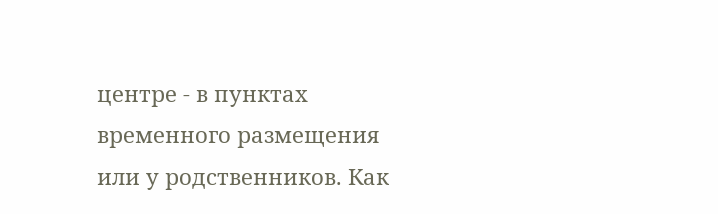центре - в пунктах временного размещения или у родственников. Как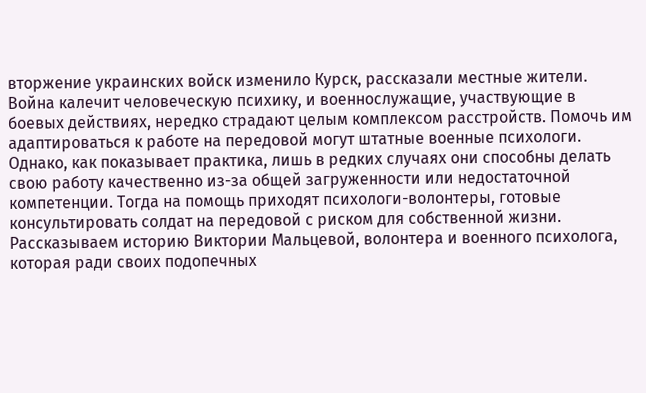вторжение украинских войск изменило Курск, рассказали местные жители.
Война калечит человеческую психику, и военнослужащие, участвующие в боевых действиях, нередко страдают целым комплексом расстройств. Помочь им адаптироваться к работе на передовой могут штатные военные психологи. Однако, как показывает практика, лишь в редких случаях они способны делать свою работу качественно из-за общей загруженности или недостаточной компетенции. Тогда на помощь приходят психологи-волонтеры, готовые консультировать солдат на передовой с риском для собственной жизни.
Рассказываем историю Виктории Мальцевой, волонтера и военного психолога, которая ради своих подопечных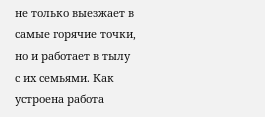не только выезжает в самые горячие точки, но и работает в тылу с их семьями. Как устроена работа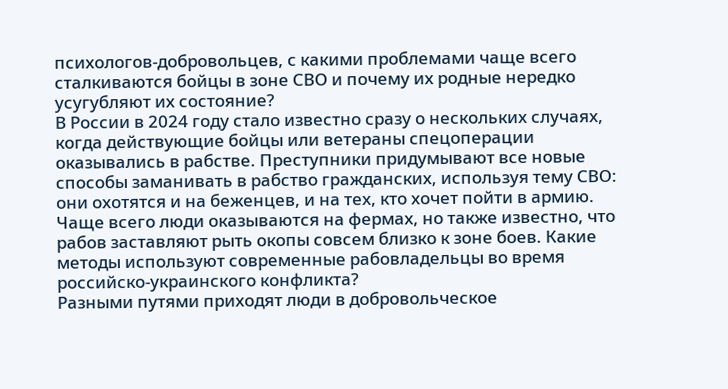психологов-добровольцев, с какими проблемами чаще всего сталкиваются бойцы в зоне СВО и почему их родные нередко усугубляют их состояние?
В России в 2024 году стало известно сразу о нескольких случаях, когда действующие бойцы или ветераны спецоперации оказывались в рабстве. Преступники придумывают все новые способы заманивать в рабство гражданских, используя тему СВО: они охотятся и на беженцев, и на тех, кто хочет пойти в армию. Чаще всего люди оказываются на фермах, но также известно, что рабов заставляют рыть окопы совсем близко к зоне боев. Какие методы используют современные рабовладельцы во время российско-украинского конфликта?
Разными путями приходят люди в добровольческое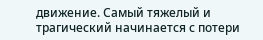движение. Самый тяжелый и трагический начинается с потери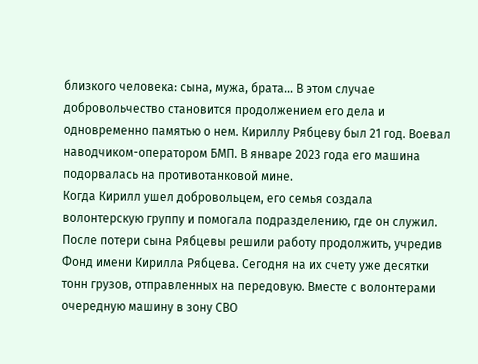близкого человека: сына, мужа, брата… В этом случае добровольчество становится продолжением его дела и одновременно памятью о нем. Кириллу Рябцеву был 21 год. Воевал наводчиком-оператором БМП. В январе 2023 года его машина подорвалась на противотанковой мине.
Когда Кирилл ушел добровольцем, его семья создала волонтерскую группу и помогала подразделению, где он служил. После потери сына Рябцевы решили работу продолжить, учредив Фонд имени Кирилла Рябцева. Сегодня на их счету уже десятки тонн грузов, отправленных на передовую. Вместе с волонтерами очередную машину в зону СВО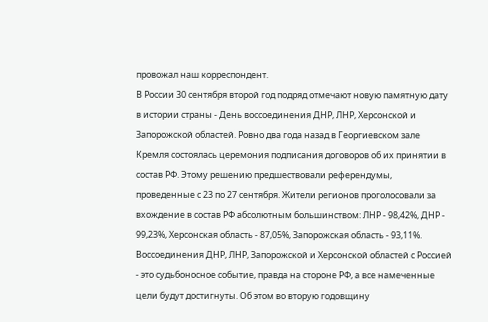провожал наш корреспондент.
В России 30 сентября второй год подряд отмечают новую памятную дату в истории страны - День воссоединения ДНР, ЛНР, Херсонской и Запорожской областей. Ровно два года назад в Георгиевском зале Кремля состоялась церемония подписания договоров об их принятии в состав РФ. Этому решению предшествовали референдумы, проведенные с 23 по 27 сентября. Жители регионов проголосовали за вхождение в состав РФ абсолютным большинством: ЛНР - 98,42%, ДНР - 99,23%, Херсонская область - 87,05%, Запорожская область - 93,11%.
Воссоединения ДНР, ЛНР, Запорожской и Херсонской областей с Россией - это судьбоносное событие, правда на стороне РФ, а все намеченные цели будут достигнуты. Об этом во вторую годовщину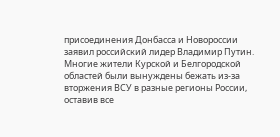присоединения Донбасса и Новороссии заявил российский лидер Владимир Путин.
Многие жители Курской и Белгородской областей были вынуждены бежать из-за вторжения ВСУ в разные регионы России, оставив все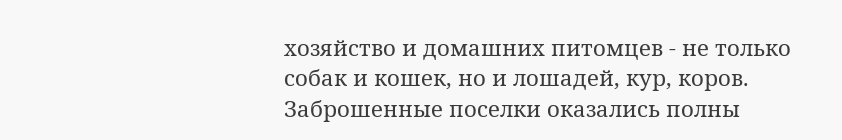хозяйство и домашних питомцев - не только собак и кошек, но и лошадей, кур, коров. Заброшенные поселки оказались полны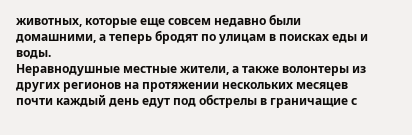животных, которые еще совсем недавно были домашними, а теперь бродят по улицам в поисках еды и воды.
Неравнодушные местные жители, а также волонтеры из других регионов на протяжении нескольких месяцев почти каждый день едут под обстрелы в граничащие с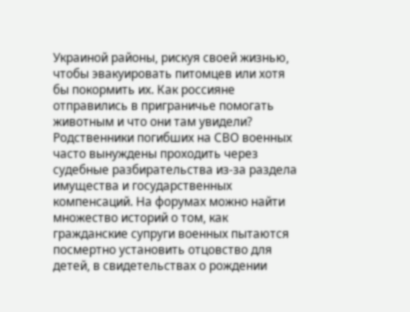Украиной районы, рискуя своей жизнью, чтобы эвакуировать питомцев или хотя бы покормить их. Как россияне отправились в приграничье помогать животным и что они там увидели?
Родственники погибших на СВО военных часто вынуждены проходить через судебные разбирательства из-за раздела имущества и государственных компенсаций. На форумах можно найти множество историй о том, как гражданские супруги военных пытаются посмертно установить отцовство для детей, в свидетельствах о рождении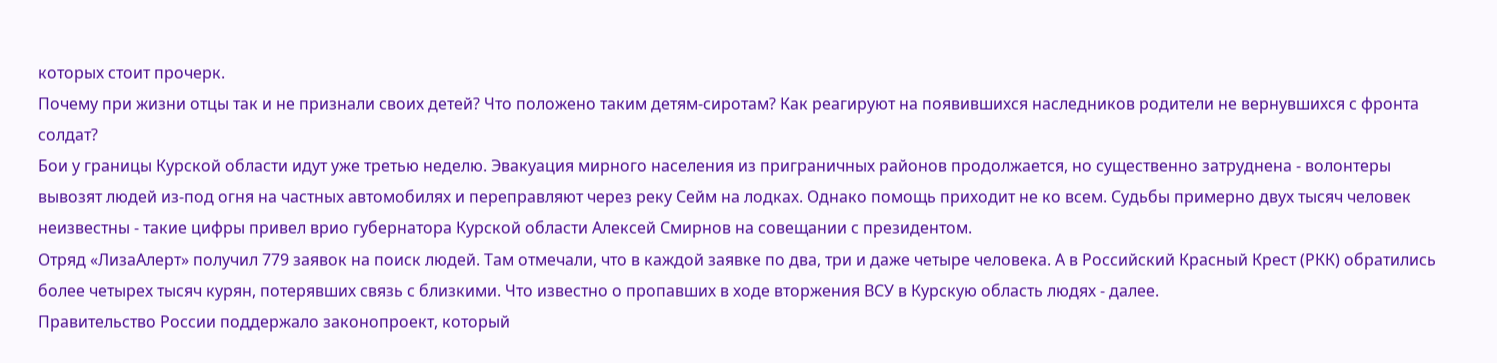которых стоит прочерк.
Почему при жизни отцы так и не признали своих детей? Что положено таким детям-сиротам? Как реагируют на появившихся наследников родители не вернувшихся с фронта солдат?
Бои у границы Курской области идут уже третью неделю. Эвакуация мирного населения из приграничных районов продолжается, но существенно затруднена - волонтеры вывозят людей из-под огня на частных автомобилях и переправляют через реку Сейм на лодках. Однако помощь приходит не ко всем. Судьбы примерно двух тысяч человек неизвестны - такие цифры привел врио губернатора Курской области Алексей Смирнов на совещании с президентом.
Отряд «ЛизаАлерт» получил 779 заявок на поиск людей. Там отмечали, что в каждой заявке по два, три и даже четыре человека. А в Российский Красный Крест (РКК) обратились более четырех тысяч курян, потерявших связь с близкими. Что известно о пропавших в ходе вторжения ВСУ в Курскую область людях - далее.
Правительство России поддержало законопроект, который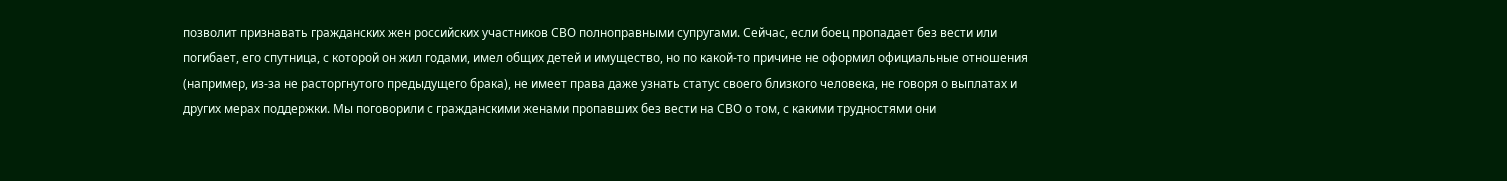позволит признавать гражданских жен российских участников СВО полноправными супругами. Сейчас, если боец пропадает без вести или погибает, его спутница, с которой он жил годами, имел общих детей и имущество, но по какой-то причине не оформил официальные отношения (например, из-за не расторгнутого предыдущего брака), не имеет права даже узнать статус своего близкого человека, не говоря о выплатах и других мерах поддержки. Мы поговорили с гражданскими женами пропавших без вести на СВО о том, с какими трудностями они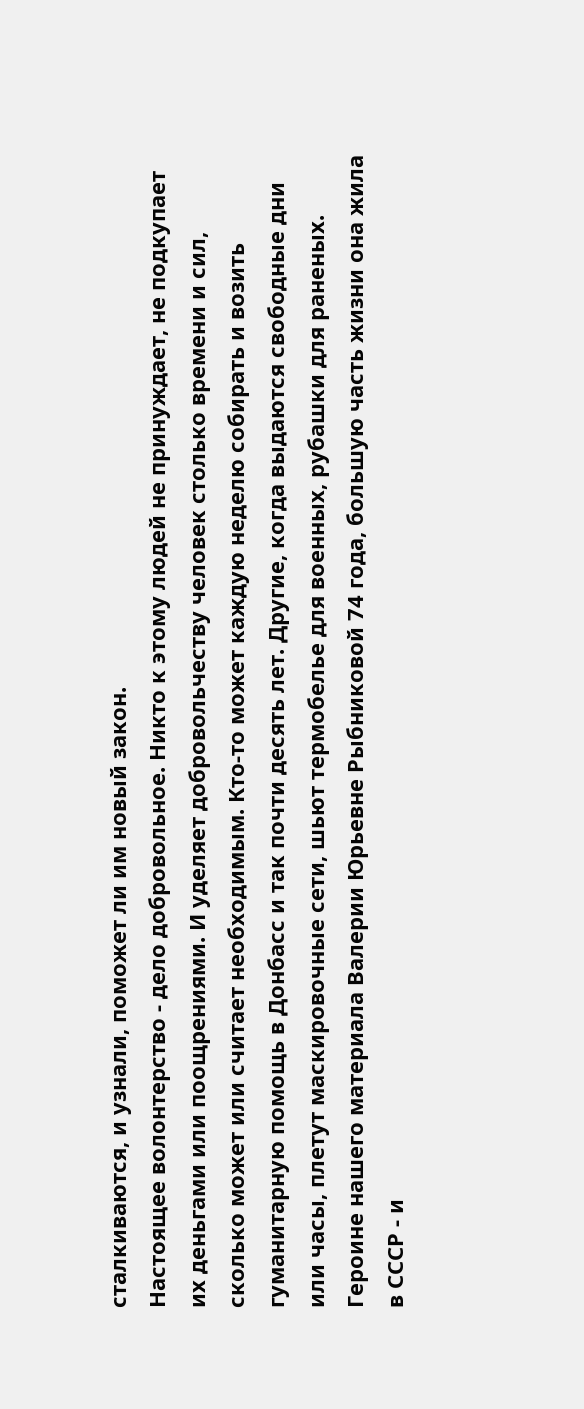сталкиваются, и узнали, поможет ли им новый закон.
Настоящее волонтерство - дело добровольное. Никто к этому людей не принуждает, не подкупает их деньгами или поощрениями. И уделяет добровольчеству человек столько времени и сил, сколько может или считает необходимым. Кто-то может каждую неделю собирать и возить гуманитарную помощь в Донбасс и так почти десять лет. Другие, когда выдаются свободные дни или часы, плетут маскировочные сети, шьют термобелье для военных, рубашки для раненых.
Героине нашего материала Валерии Юрьевне Рыбниковой 74 года, большую часть жизни она жила в СССР - и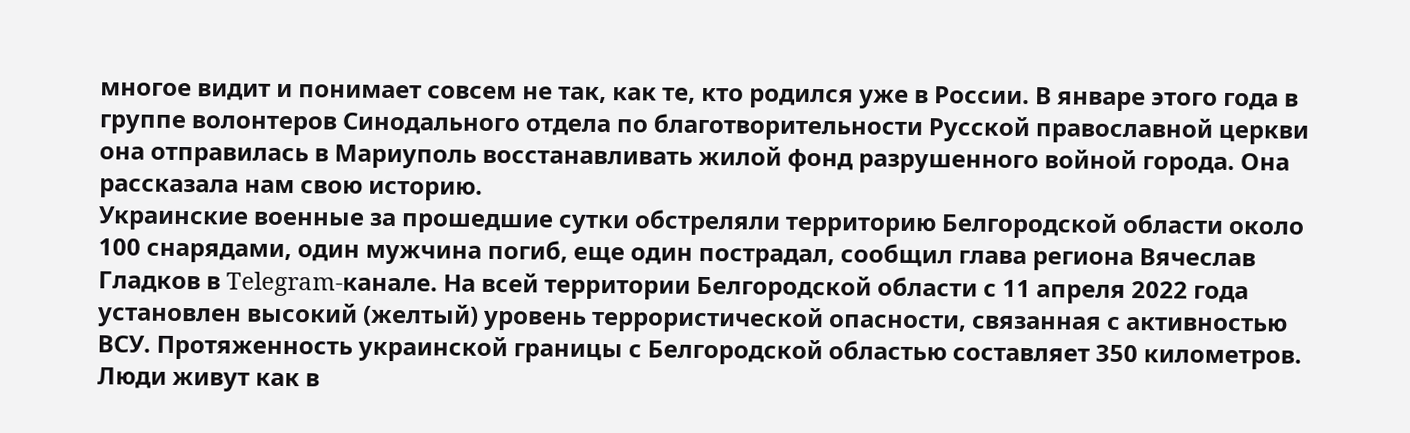многое видит и понимает совсем не так, как те, кто родился уже в России. В январе этого года в группе волонтеров Синодального отдела по благотворительности Русской православной церкви она отправилась в Мариуполь восстанавливать жилой фонд разрушенного войной города. Она рассказала нам свою историю.
Украинские военные за прошедшие сутки обстреляли территорию Белгородской области около 100 снарядами, один мужчина погиб, еще один пострадал, сообщил глава региона Вячеслав Гладков в Telegram-канале. На всей территории Белгородской области с 11 апреля 2022 года установлен высокий (желтый) уровень террористической опасности, связанная с активностью ВСУ. Протяженность украинской границы с Белгородской областью составляет 350 километров.
Люди живут как в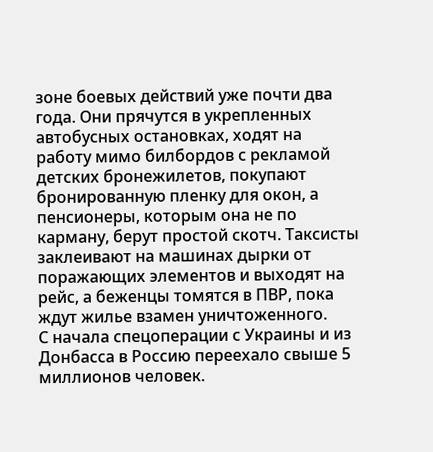зоне боевых действий уже почти два года. Они прячутся в укрепленных автобусных остановках, ходят на работу мимо билбордов с рекламой детских бронежилетов, покупают бронированную пленку для окон, а пенсионеры, которым она не по карману, берут простой скотч. Таксисты заклеивают на машинах дырки от поражающих элементов и выходят на рейс, а беженцы томятся в ПВР, пока ждут жилье взамен уничтоженного.
С начала спецоперации с Украины и из Донбасса в Россию переехало свыше 5 миллионов человек.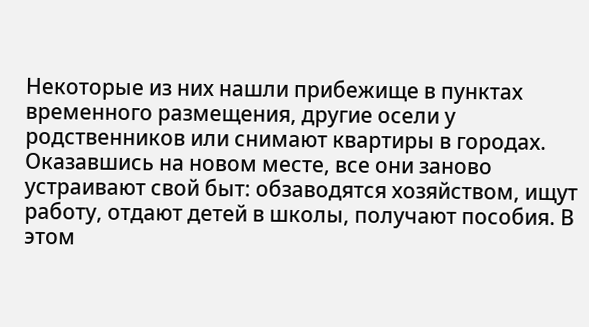Некоторые из них нашли прибежище в пунктах временного размещения, другие осели у родственников или снимают квартиры в городах. Оказавшись на новом месте, все они заново устраивают свой быт: обзаводятся хозяйством, ищут работу, отдают детей в школы, получают пособия. В этом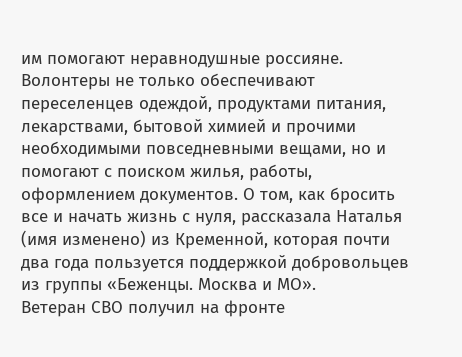им помогают неравнодушные россияне.
Волонтеры не только обеспечивают переселенцев одеждой, продуктами питания, лекарствами, бытовой химией и прочими необходимыми повседневными вещами, но и помогают с поиском жилья, работы, оформлением документов. О том, как бросить все и начать жизнь с нуля, рассказала Наталья (имя изменено) из Кременной, которая почти два года пользуется поддержкой добровольцев из группы «Беженцы. Москва и МО».
Ветеран СВО получил на фронте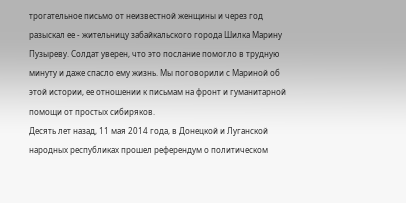трогательное письмо от неизвестной женщины и через год разыскал ее - жительницу забайкальского города Шилка Марину Пузыреву. Солдат уверен, что это послание помогло в трудную минуту и даже спасло ему жизнь. Мы поговорили с Мариной об этой истории, ее отношении к письмам на фронт и гуманитарной помощи от простых сибиряков.
Десять лет назад, 11 мая 2014 года, в Донецкой и Луганской народных республиках прошел референдум о политическом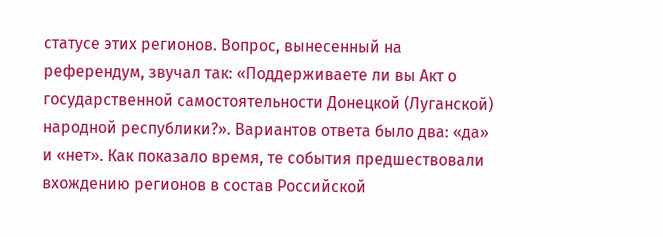статусе этих регионов. Вопрос, вынесенный на референдум, звучал так: «Поддерживаете ли вы Акт о государственной самостоятельности Донецкой (Луганской) народной республики?». Вариантов ответа было два: «да» и «нет». Как показало время, те события предшествовали вхождению регионов в состав Российской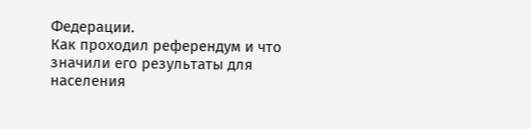Федерации.
Как проходил референдум и что значили его результаты для населения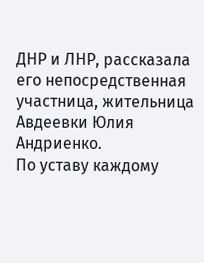ДНР и ЛНР, рассказала его непосредственная участница, жительница Авдеевки Юлия Андриенко.
По уставу каждому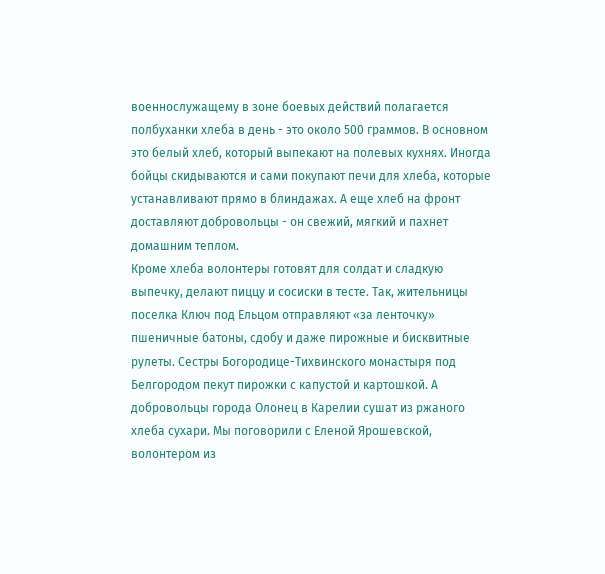военнослужащему в зоне боевых действий полагается полбуханки хлеба в день - это около 500 граммов. В основном это белый хлеб, который выпекают на полевых кухнях. Иногда бойцы скидываются и сами покупают печи для хлеба, которые устанавливают прямо в блиндажах. А еще хлеб на фронт доставляют добровольцы - он свежий, мягкий и пахнет домашним теплом.
Кроме хлеба волонтеры готовят для солдат и сладкую выпечку, делают пиццу и сосиски в тесте. Так, жительницы поселка Ключ под Ельцом отправляют «за ленточку» пшеничные батоны, сдобу и даже пирожные и бисквитные рулеты. Сестры Богородице-Тихвинского монастыря под Белгородом пекут пирожки с капустой и картошкой. А добровольцы города Олонец в Карелии сушат из ржаного хлеба сухари. Мы поговорили с Еленой Ярошевской, волонтером из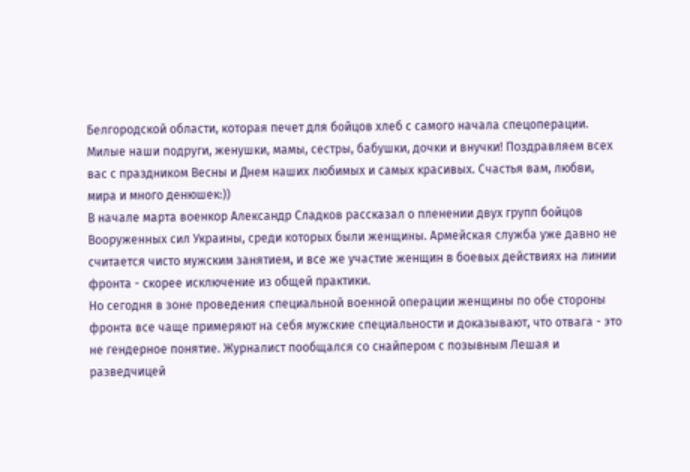Белгородской области, которая печет для бойцов хлеб с самого начала спецоперации.
Милые наши подруги, женушки, мамы, сестры, бабушки, дочки и внучки! Поздравляем всех вас с праздником Весны и Днем наших любимых и самых красивых. Счастья вам, любви, мира и много денюшек:))
В начале марта военкор Александр Сладков рассказал о пленении двух групп бойцов Вооруженных сил Украины, среди которых были женщины. Армейская служба уже давно не считается чисто мужским занятием, и все же участие женщин в боевых действиях на линии фронта - скорее исключение из общей практики.
Но сегодня в зоне проведения специальной военной операции женщины по обе стороны фронта все чаще примеряют на себя мужские специальности и доказывают, что отвага - это не гендерное понятие. Журналист пообщался со снайпером с позывным Лешая и разведчицей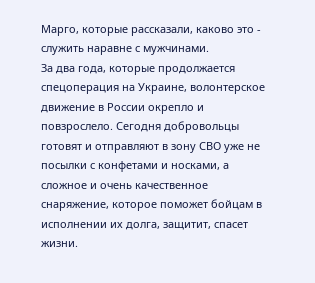Марго, которые рассказали, каково это - служить наравне с мужчинами.
За два года, которые продолжается спецоперация на Украине, волонтерское движение в России окрепло и повзрослело. Сегодня добровольцы готовят и отправляют в зону СВО уже не посылки с конфетами и носками, а сложное и очень качественное снаряжение, которое поможет бойцам в исполнении их долга, защитит, спасет жизни.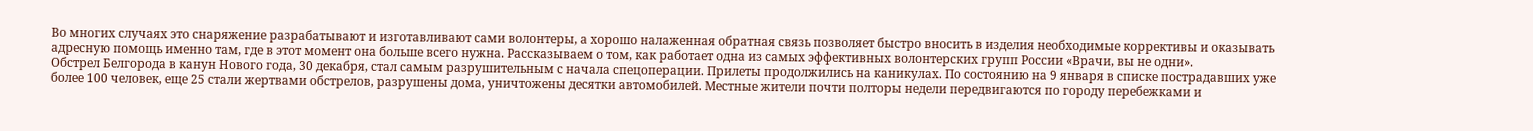Во многих случаях это снаряжение разрабатывают и изготавливают сами волонтеры, а хорошо налаженная обратная связь позволяет быстро вносить в изделия необходимые коррективы и оказывать адресную помощь именно там, где в этот момент она больше всего нужна. Рассказываем о том, как работает одна из самых эффективных волонтерских групп России «Врачи, вы не одни».
Обстрел Белгорода в канун Нового года, 30 декабря, стал самым разрушительным с начала спецоперации. Прилеты продолжились на каникулах. По состоянию на 9 января в списке пострадавших уже более 100 человек, еще 25 стали жертвами обстрелов, разрушены дома, уничтожены десятки автомобилей. Местные жители почти полторы недели передвигаются по городу перебежками и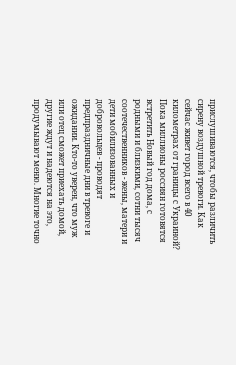прислушиваются, чтобы различить сирену воздушной тревоги. Как сейчас живет город всего в 40 километрах от границы с Украиной?
Пока миллионы россиян готовятся встретить Новый год дома, с родными и близкими, сотни тысяч соотечественников - жены, матери и дети мобилизованных и добровольцев - проводят предпраздничные дни в тревоге и ожидании. Кто-то уверен, что муж или отец сможет приехать домой, другие ждут и надеются на это, продумывают меню. Многие точно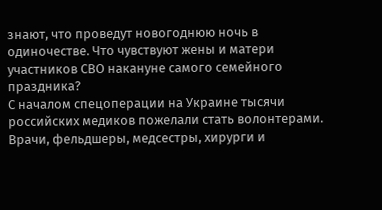знают, что проведут новогоднюю ночь в одиночестве. Что чувствуют жены и матери участников СВО накануне самого семейного праздника?
С началом спецоперации на Украине тысячи российских медиков пожелали стать волонтерами. Врачи, фельдшеры, медсестры, хирурги и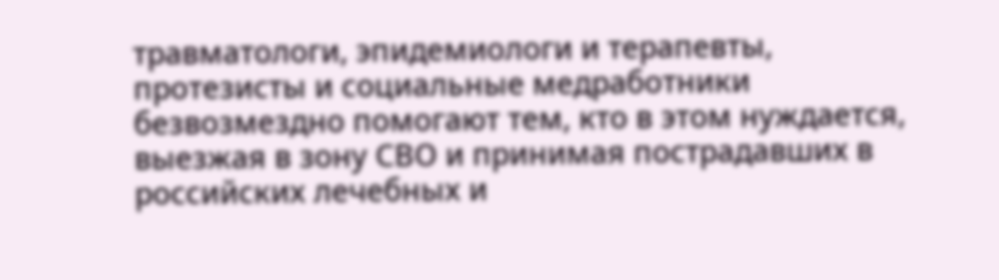травматологи, эпидемиологи и терапевты, протезисты и социальные медработники безвозмездно помогают тем, кто в этом нуждается, выезжая в зону СВО и принимая пострадавших в российских лечебных и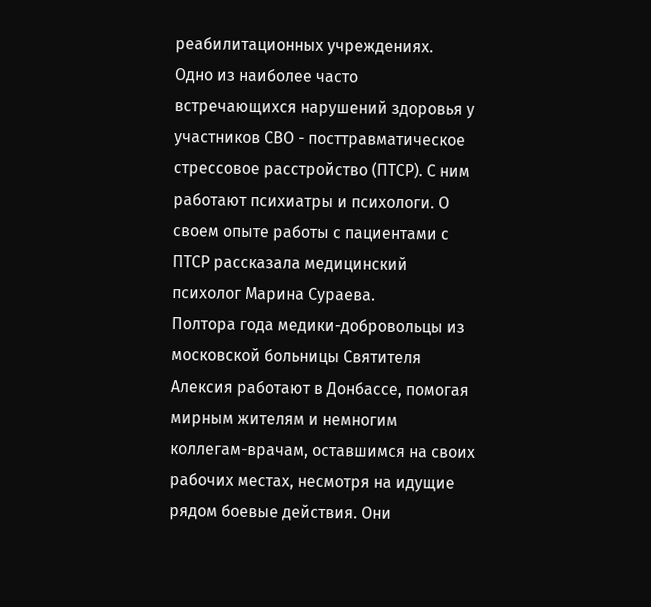реабилитационных учреждениях.
Одно из наиболее часто встречающихся нарушений здоровья у участников СВО - посттравматическое стрессовое расстройство (ПТСР). С ним работают психиатры и психологи. О своем опыте работы с пациентами с ПТСР рассказала медицинский психолог Марина Сураева.
Полтора года медики-добровольцы из московской больницы Святителя Алексия работают в Донбассе, помогая мирным жителям и немногим коллегам-врачам, оставшимся на своих рабочих местах, несмотря на идущие рядом боевые действия. Они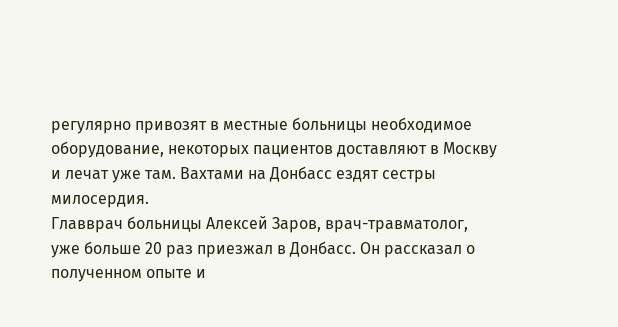регулярно привозят в местные больницы необходимое оборудование, некоторых пациентов доставляют в Москву и лечат уже там. Вахтами на Донбасс ездят сестры милосердия.
Главврач больницы Алексей Заров, врач-травматолог, уже больше 20 раз приезжал в Донбасс. Он рассказал о полученном опыте и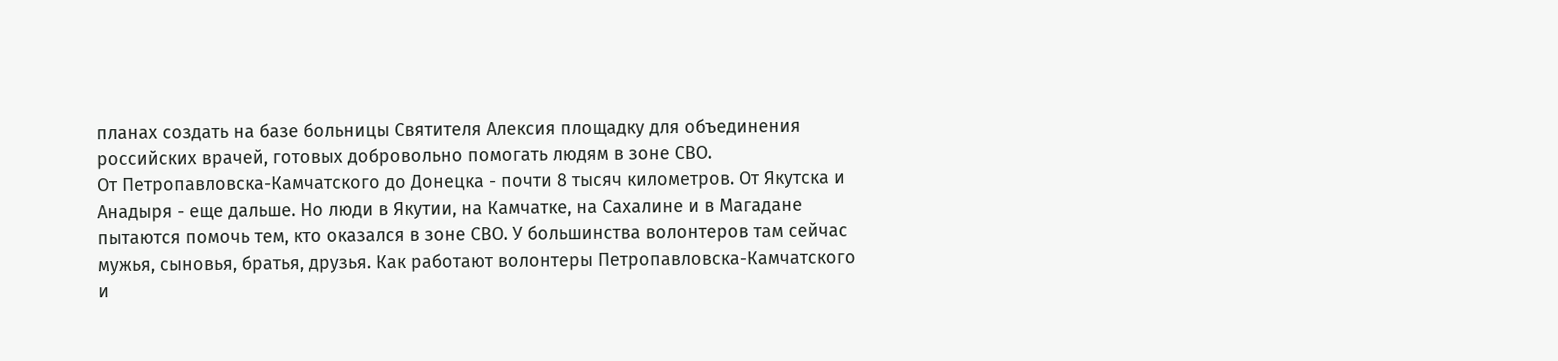планах создать на базе больницы Святителя Алексия площадку для объединения российских врачей, готовых добровольно помогать людям в зоне СВО.
От Петропавловска-Камчатского до Донецка - почти 8 тысяч километров. От Якутска и Анадыря - еще дальше. Но люди в Якутии, на Камчатке, на Сахалине и в Магадане пытаются помочь тем, кто оказался в зоне СВО. У большинства волонтеров там сейчас мужья, сыновья, братья, друзья. Как работают волонтеры Петропавловска-Камчатского и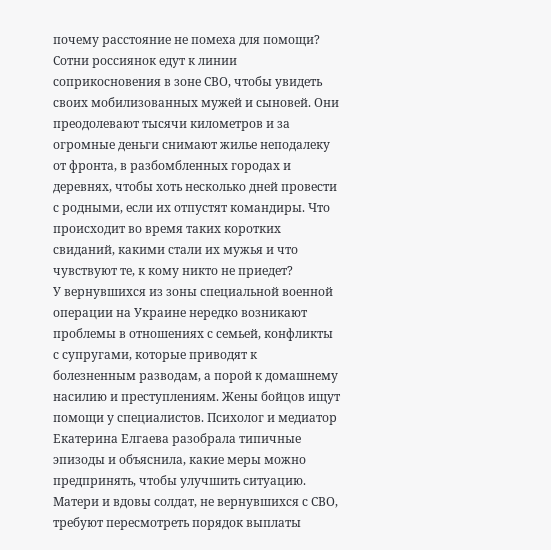почему расстояние не помеха для помощи?
Сотни россиянок едут к линии соприкосновения в зоне СВО, чтобы увидеть своих мобилизованных мужей и сыновей. Они преодолевают тысячи километров и за огромные деньги снимают жилье неподалеку от фронта, в разбомбленных городах и деревнях, чтобы хоть несколько дней провести с родными, если их отпустят командиры. Что происходит во время таких коротких свиданий, какими стали их мужья и что чувствуют те, к кому никто не приедет?
У вернувшихся из зоны специальной военной операции на Украине нередко возникают проблемы в отношениях с семьей, конфликты с супругами, которые приводят к болезненным разводам, а порой к домашнему насилию и преступлениям. Жены бойцов ищут помощи у специалистов. Психолог и медиатор Екатерина Елгаева разобрала типичные эпизоды и объяснила, какие меры можно предпринять, чтобы улучшить ситуацию.
Матери и вдовы солдат, не вернувшихся с СВО, требуют пересмотреть порядок выплаты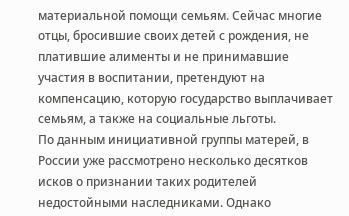материальной помощи семьям. Сейчас многие отцы, бросившие своих детей с рождения, не платившие алименты и не принимавшие участия в воспитании, претендуют на компенсацию, которую государство выплачивает семьям, а также на социальные льготы.
По данным инициативной группы матерей, в России уже рассмотрено несколько десятков исков о признании таких родителей недостойными наследниками. Однако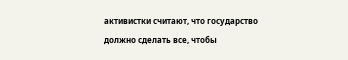активистки считают, что государство должно сделать все, чтобы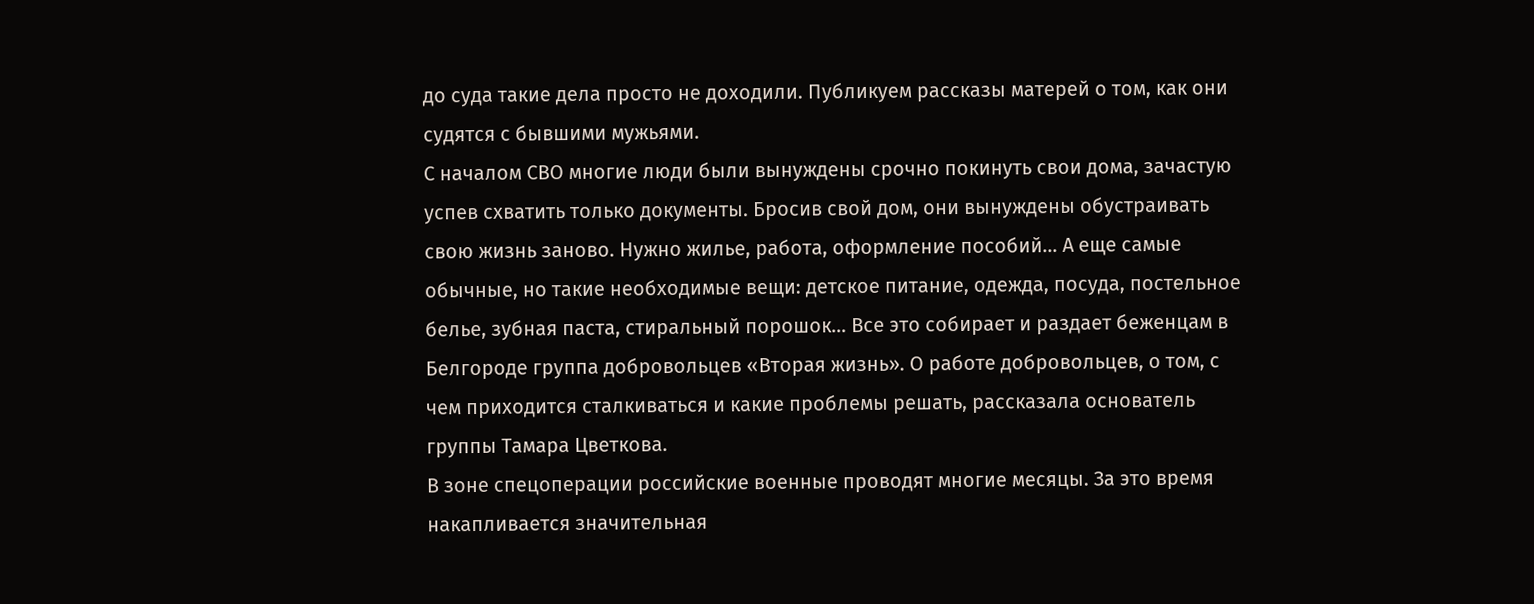до суда такие дела просто не доходили. Публикуем рассказы матерей о том, как они судятся с бывшими мужьями.
С началом СВО многие люди были вынуждены срочно покинуть свои дома, зачастую успев схватить только документы. Бросив свой дом, они вынуждены обустраивать свою жизнь заново. Нужно жилье, работа, оформление пособий… А еще самые обычные, но такие необходимые вещи: детское питание, одежда, посуда, постельное белье, зубная паста, стиральный порошок… Все это собирает и раздает беженцам в Белгороде группа добровольцев «Вторая жизнь». О работе добровольцев, о том, с чем приходится сталкиваться и какие проблемы решать, рассказала основатель группы Тамара Цветкова.
В зоне спецоперации российские военные проводят многие месяцы. За это время накапливается значительная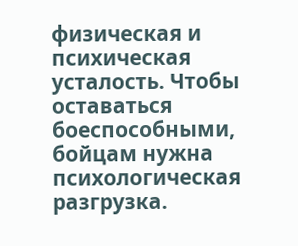физическая и психическая усталость. Чтобы оставаться боеспособными, бойцам нужна психологическая разгрузка.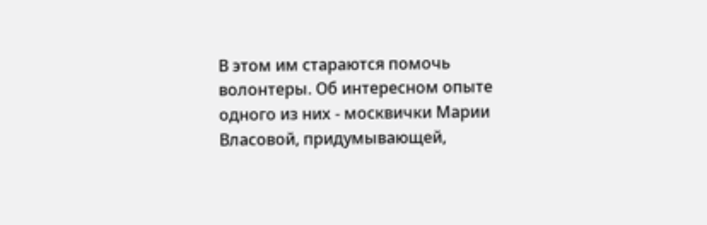В этом им стараются помочь волонтеры. Об интересном опыте одного из них - москвички Марии Власовой, придумывающей,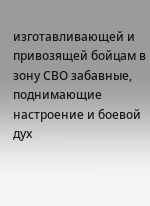изготавливающей и привозящей бойцам в зону СВО забавные, поднимающие настроение и боевой дух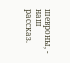шевроны, - наш рассказ.